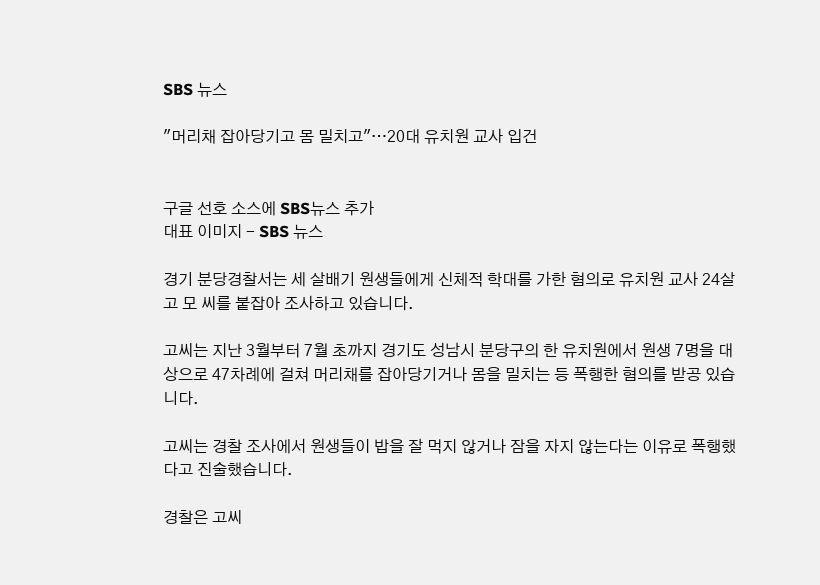SBS 뉴스

"머리채 잡아당기고 몸 밀치고"…20대 유치원 교사 입건


구글 선호 소스에 SBS뉴스 추가
대표 이미지 - SBS 뉴스

경기 분당경찰서는 세 살배기 원생들에게 신체적 학대를 가한 혐의로 유치원 교사 24살 고 모 씨를 붙잡아 조사하고 있습니다.

고씨는 지난 3월부터 7월 초까지 경기도 성남시 분당구의 한 유치원에서 원생 7명을 대상으로 47차례에 걸쳐 머리채를 잡아당기거나 몸을 밀치는 등 폭행한 혐의를 받공 있습니다.

고씨는 경찰 조사에서 원생들이 밥을 잘 먹지 않거나 잠을 자지 않는다는 이유로 폭행했다고 진술했습니다.

경찰은 고씨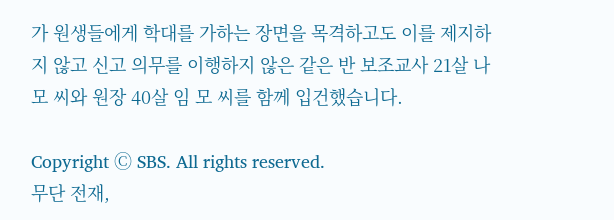가 원생들에게 학대를 가하는 장면을 목격하고도 이를 제지하지 않고 신고 의무를 이행하지 않은 같은 반 보조교사 21살 나 모 씨와 원장 40살 임 모 씨를 함께 입건했습니다.

Copyright Ⓒ SBS. All rights reserved.
무단 전재,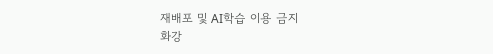재배포 및 AI학습 이용 금지
화강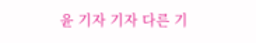윤 기자 기자 다른 기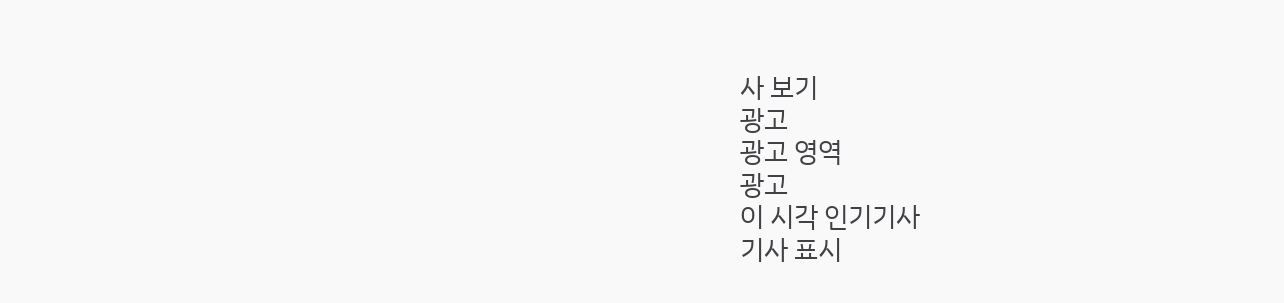사 보기
광고
광고 영역
광고
이 시각 인기기사
기사 표시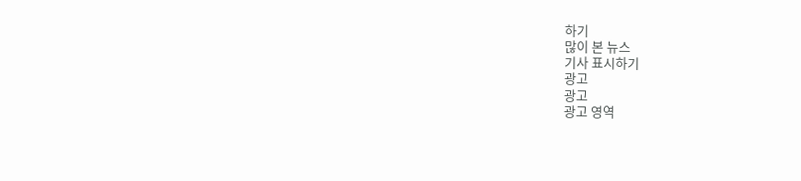하기
많이 본 뉴스
기사 표시하기
광고
광고
광고 영역